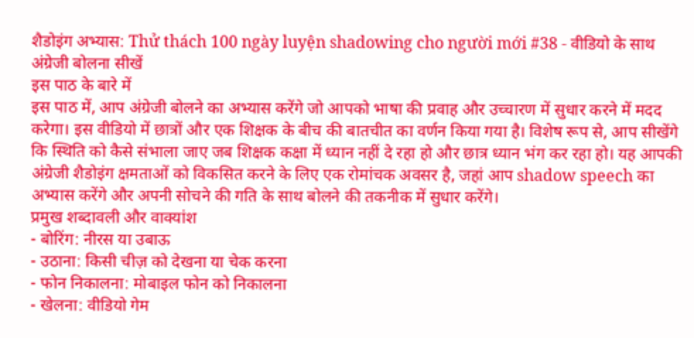शैडोइंग अभ्यास: Thử thách 100 ngày luyện shadowing cho người mới #38 - वीडियो के साथ अंग्रेजी बोलना सीखें
इस पाठ के बारे में
इस पाठ में, आप अंग्रेजी बोलने का अभ्यास करेंगे जो आपको भाषा की प्रवाह और उच्चारण में सुधार करने में मदद करेगा। इस वीडियो में छात्रों और एक शिक्षक के बीच की बातचीत का वर्णन किया गया है। विशेष रूप से, आप सीखेंगे कि स्थिति को कैसे संभाला जाए जब शिक्षक कक्षा में ध्यान नहीं दे रहा हो और छात्र ध्यान भंग कर रहा हो। यह आपकी अंग्रेजी शैडोइंग क्षमताओं को विकसित करने के लिए एक रोमांचक अवसर है, जहां आप shadow speech का अभ्यास करेंगे और अपनी सोचने की गति के साथ बोलने की तकनीक में सुधार करेंगे।
प्रमुख शब्दावली और वाक्यांश
- बोरिंग: नीरस या उबाऊ
- उठाना: किसी चीज़ को देखना या चेक करना
- फोन निकालना: मोबाइल फोन को निकालना
- खेलना: वीडियो गेम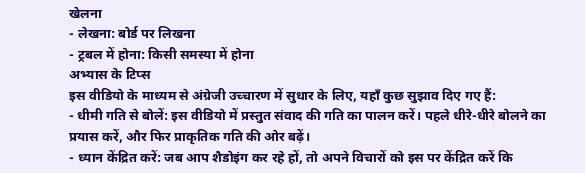खेलना
- लेखना: बोर्ड पर लिखना
- ट्रबल में होना: किसी समस्या में होना
अभ्यास के टिप्स
इस वीडियो के माध्यम से अंग्रेजी उच्चारण में सुधार के लिए, यहाँ कुछ सुझाव दिए गए हैं:
- धीमी गति से बोलें: इस वीडियो में प्रस्तुत संवाद की गति का पालन करें। पहले धीरे-धीरे बोलने का प्रयास करें, और फिर प्राकृतिक गति की ओर बढ़ें।
- ध्यान केंद्रित करें: जब आप शैडोइंग कर रहे हों, तो अपने विचारों को इस पर केंद्रित करें कि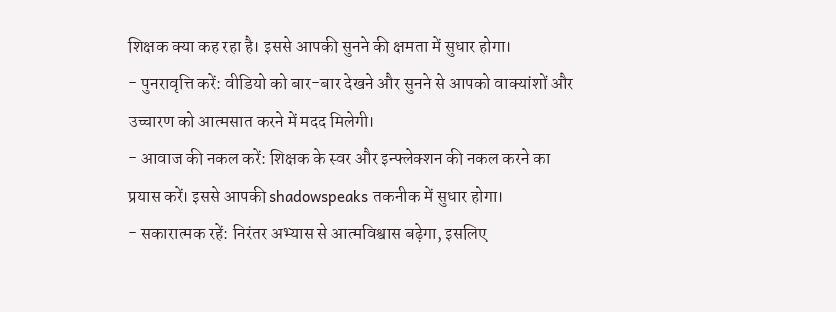शिक्षक क्या कह रहा है। इससे आपकी सुनने की क्षमता में सुधार होगा।
- पुनरावृत्ति करें: वीडियो को बार-बार देखने और सुनने से आपको वाक्यांशों और उच्चारण को आत्मसात करने में मदद मिलेगी।
- आवाज की नकल करें: शिक्षक के स्वर और इन्फ्लेक्शन की नकल करने का प्रयास करें। इससे आपकी shadowspeaks तकनीक में सुधार होगा।
- सकारात्मक रहें: निरंतर अभ्यास से आत्मविश्वास बढ़ेगा, इसलिए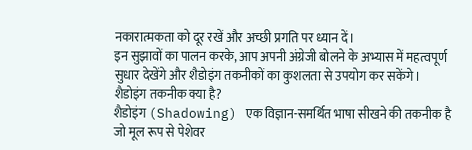नकारात्मकता को दूर रखें और अच्छी प्रगति पर ध्यान दें।
इन सुझावों का पालन करके, आप अपनी अंग्रेजी बोलने के अभ्यास में महत्वपूर्ण सुधार देखेंगे और शैडोइंग तकनीकों का कुशलता से उपयोग कर सकेंगे।
शैडोइंग तकनीक क्या है?
शैडोइंग (Shadowing) एक विज्ञान-समर्थित भाषा सीखने की तकनीक है जो मूल रूप से पेशेवर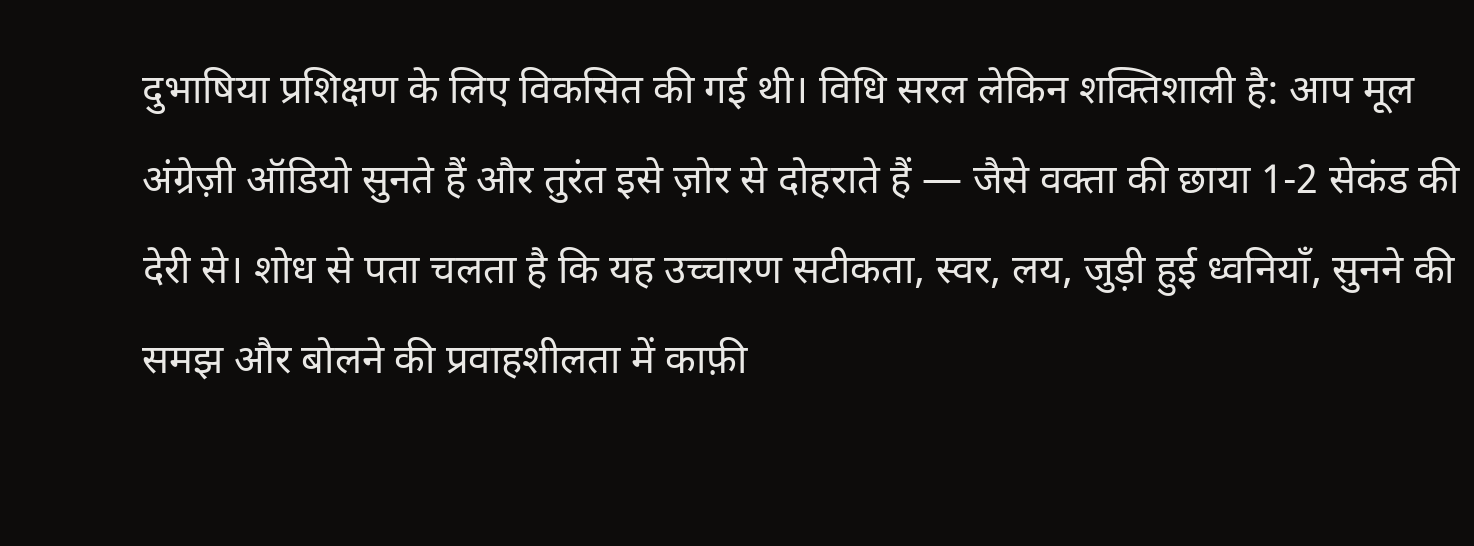दुभाषिया प्रशिक्षण के लिए विकसित की गई थी। विधि सरल लेकिन शक्तिशाली है: आप मूल अंग्रेज़ी ऑडियो सुनते हैं और तुरंत इसे ज़ोर से दोहराते हैं — जैसे वक्ता की छाया 1-2 सेकंड की देरी से। शोध से पता चलता है कि यह उच्चारण सटीकता, स्वर, लय, जुड़ी हुई ध्वनियाँ, सुनने की समझ और बोलने की प्रवाहशीलता में काफ़ी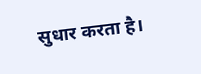सुधार करता है।